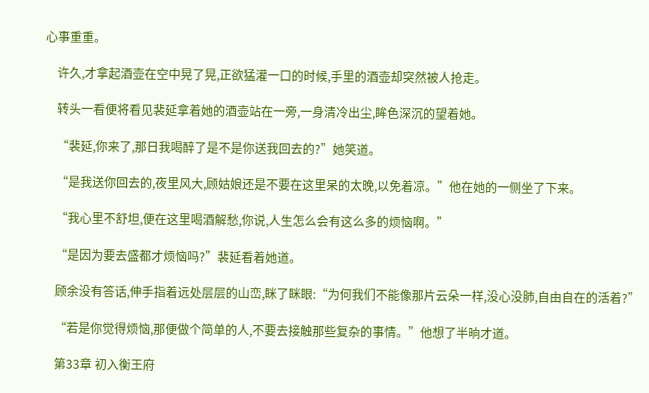心事重重。

    许久,才拿起酒壶在空中晃了晃,正欲猛灌一口的时候,手里的酒壶却突然被人抢走。

    转头一看便将看见裴延拿着她的酒壶站在一旁,一身清冷出尘,眸色深沉的望着她。

    “裴延,你来了,那日我喝醉了是不是你送我回去的?”她笑道。

    “是我送你回去的,夜里风大,顾姑娘还是不要在这里呆的太晚,以免着凉。”他在她的一侧坐了下来。

    “我心里不舒坦,便在这里喝酒解愁,你说,人生怎么会有这么多的烦恼啊。”

    “是因为要去盛都才烦恼吗?”裴延看着她道。

    顾余没有答话,伸手指着远处层层的山峦,眯了眯眼:“为何我们不能像那片云朵一样,没心没肺,自由自在的活着?”

    “若是你觉得烦恼,那便做个简单的人,不要去接触那些复杂的事情。”他想了半晌才道。

    第33章 初入衡王府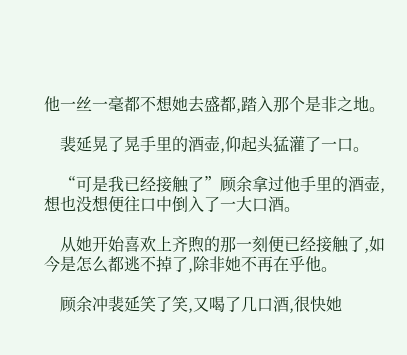他一丝一毫都不想她去盛都,踏入那个是非之地。

    裴延晃了晃手里的酒壶,仰起头猛灌了一口。

    “可是我已经接触了”顾余拿过他手里的酒壶,想也没想便往口中倒入了一大口酒。

    从她开始喜欢上齐煦的那一刻便已经接触了,如今是怎么都逃不掉了,除非她不再在乎他。

    顾余冲裴延笑了笑,又喝了几口酒,很快她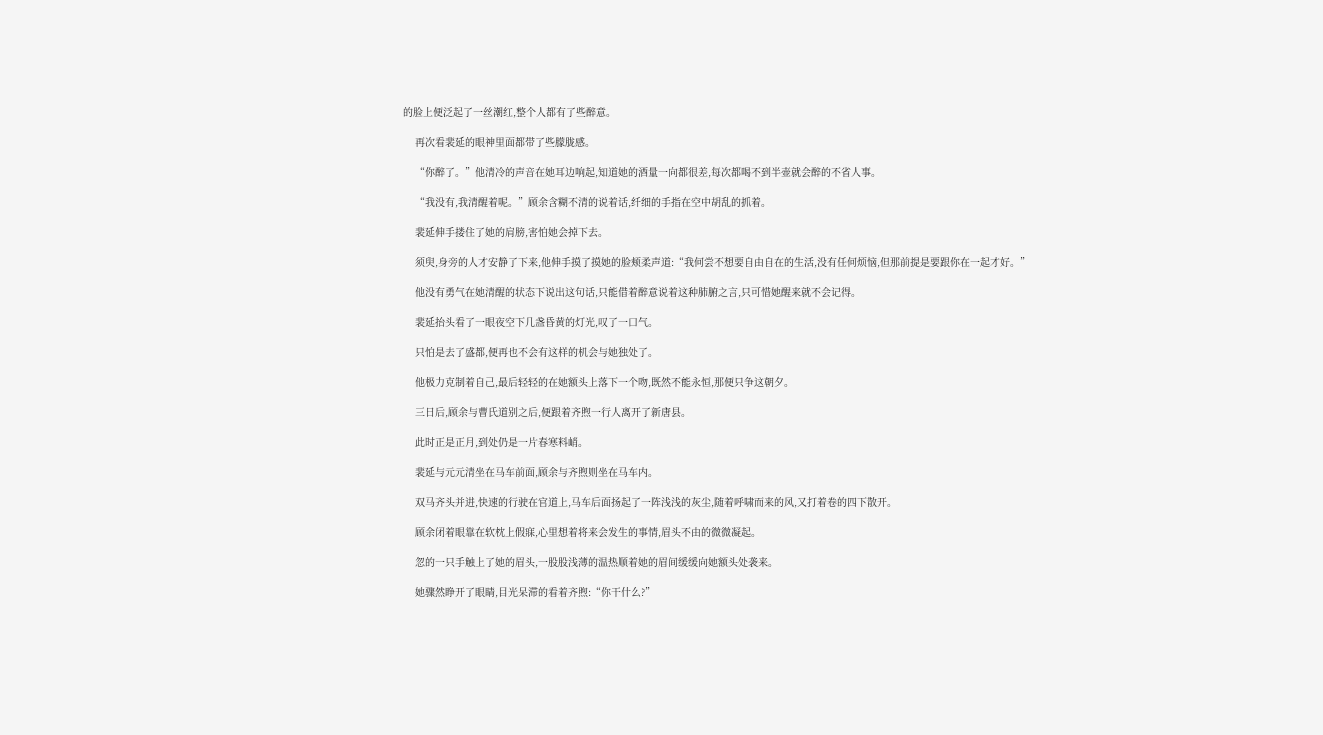的脸上便泛起了一丝潮红,整个人都有了些醉意。

    再次看裴延的眼神里面都带了些朦胧感。

    “你醉了。”他清冷的声音在她耳边响起,知道她的酒量一向都很差,每次都喝不到半壶就会醉的不省人事。

    “我没有,我清醒着呢。”顾余含糊不清的说着话,纤细的手指在空中胡乱的抓着。

    裴延伸手搂住了她的肩膀,害怕她会掉下去。

    须臾,身旁的人才安静了下来,他伸手摸了摸她的脸颊柔声道:“我何尝不想要自由自在的生活,没有任何烦恼,但那前提是要跟你在一起才好。”

    他没有勇气在她清醒的状态下说出这句话,只能借着醉意说着这种肺腑之言,只可惜她醒来就不会记得。

    裴延抬头看了一眼夜空下几盏昏黄的灯光,叹了一口气。

    只怕是去了盛都,便再也不会有这样的机会与她独处了。

    他极力克制着自己,最后轻轻的在她额头上落下一个吻,既然不能永恒,那便只争这朝夕。

    三日后,顾余与曹氏道别之后,便跟着齐煦一行人离开了新唐县。

    此时正是正月,到处仍是一片春寒料峭。

    裴延与元元清坐在马车前面,顾余与齐煦则坐在马车内。

    双马齐头并进,快速的行驶在官道上,马车后面扬起了一阵浅浅的灰尘,随着呼啸而来的风,又打着卷的四下散开。

    顾余闭着眼靠在软枕上假寐,心里想着将来会发生的事情,眉头不由的微微凝起。

    忽的一只手触上了她的眉头,一股股浅薄的温热顺着她的眉间缓缓向她额头处袭来。

    她骤然睁开了眼睛,目光呆滞的看着齐煦:“你干什么?”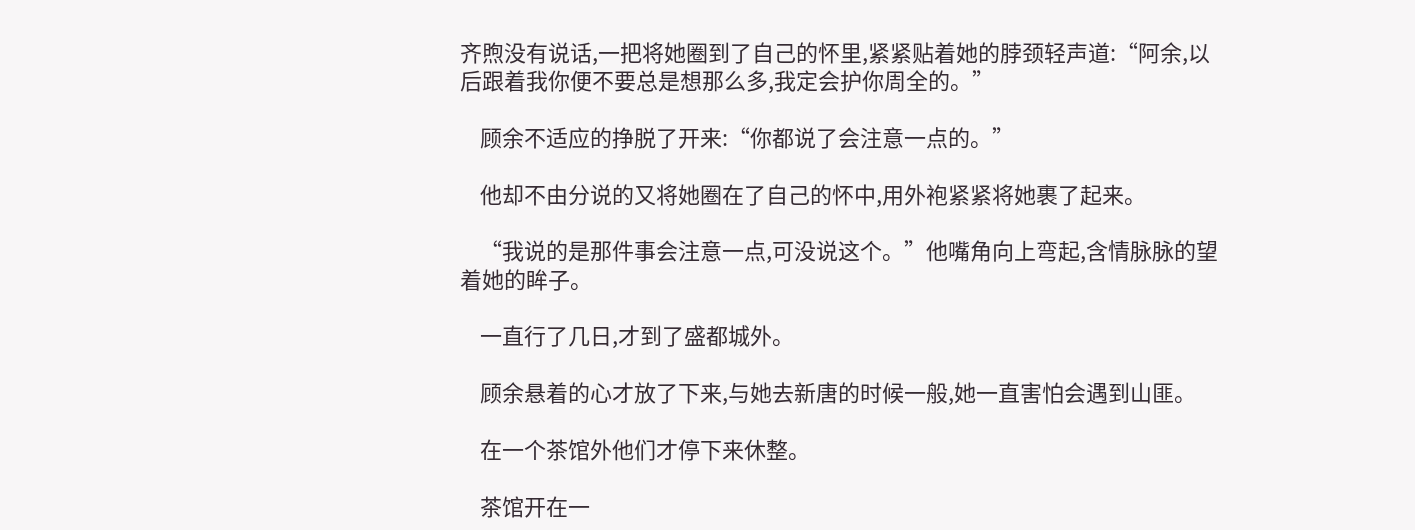齐煦没有说话,一把将她圈到了自己的怀里,紧紧贴着她的脖颈轻声道:“阿余,以后跟着我你便不要总是想那么多,我定会护你周全的。”

    顾余不适应的挣脱了开来:“你都说了会注意一点的。”

    他却不由分说的又将她圈在了自己的怀中,用外袍紧紧将她裹了起来。

    “我说的是那件事会注意一点,可没说这个。”他嘴角向上弯起,含情脉脉的望着她的眸子。

    一直行了几日,才到了盛都城外。

    顾余悬着的心才放了下来,与她去新唐的时候一般,她一直害怕会遇到山匪。

    在一个茶馆外他们才停下来休整。

    茶馆开在一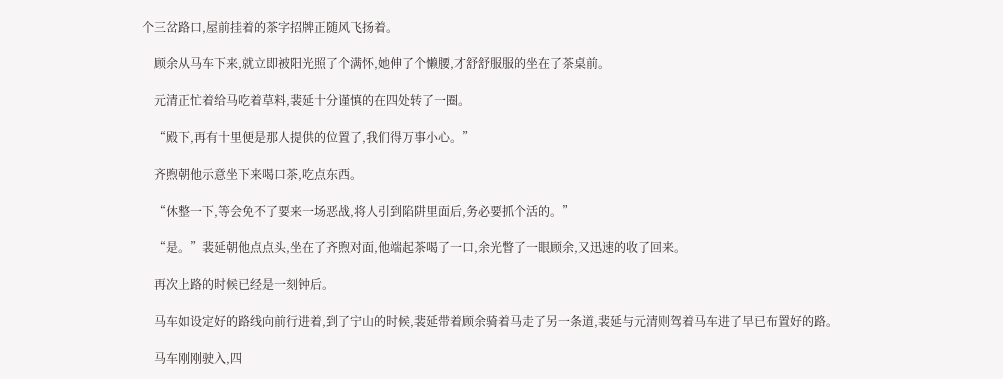个三岔路口,屋前挂着的茶字招牌正随风飞扬着。

    顾余从马车下来,就立即被阳光照了个满怀,她伸了个懒腰,才舒舒服服的坐在了茶桌前。

    元清正忙着给马吃着草料,裴延十分谨慎的在四处转了一圈。

    “殿下,再有十里便是那人提供的位置了,我们得万事小心。”

    齐煦朝他示意坐下来喝口茶,吃点东西。

    “休整一下,等会免不了要来一场恶战,将人引到陷阱里面后,务必要抓个活的。”

    “是。”裴延朝他点点头,坐在了齐煦对面,他端起茶喝了一口,余光瞥了一眼顾余,又迅速的收了回来。

    再次上路的时候已经是一刻钟后。

    马车如设定好的路线向前行进着,到了宁山的时候,裴延带着顾余骑着马走了另一条道,裴延与元清则驾着马车进了早已布置好的路。

    马车刚刚驶入,四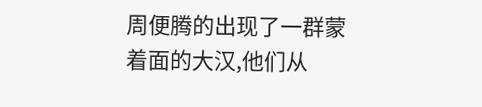周便腾的出现了一群蒙着面的大汉,他们从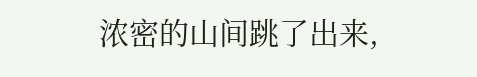浓密的山间跳了出来,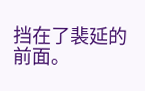挡在了裴延的前面。